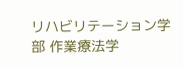リハビリテーション学部 作業療法学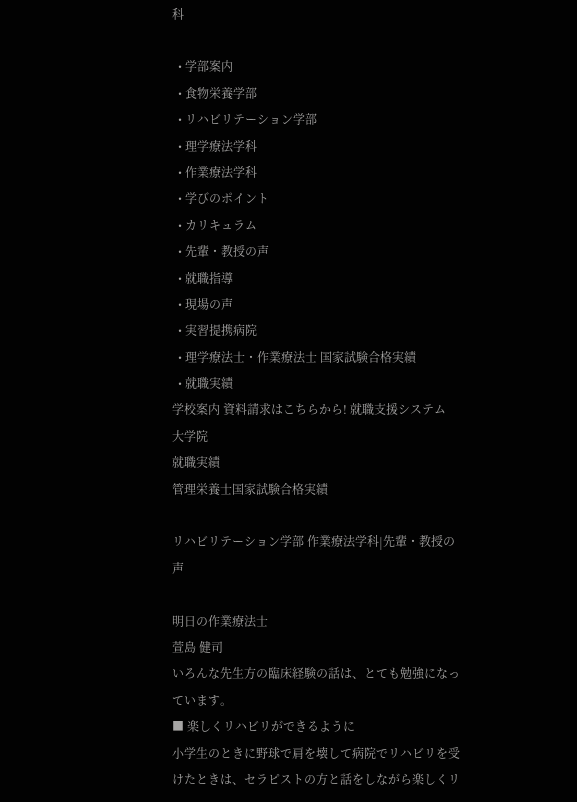科

  • 学部案内
  • 食物栄養学部
  • リハビリテーション学部
  • 理学療法学科
  • 作業療法学科
  • 学びのポイント
  • カリキュラム
  • 先輩・教授の声
  • 就職指導
  • 現場の声
  • 実習提携病院
  • 理学療法士・作業療法士 国家試験合格実績
  • 就職実績
学校案内 資料請求はこちらから! 就職支援システム
大学院
就職実績
管理栄養士国家試験合格実績

リハビリテーション学部 作業療法学科|先輩・教授の声

明日の作業療法士
萱島 健司
いろんな先生方の臨床経験の話は、とても勉強になっています。
■ 楽しくリハビリができるように
小学生のときに野球で肩を壊して病院でリハビリを受けたときは、セラピストの方と話をしながら楽しくリ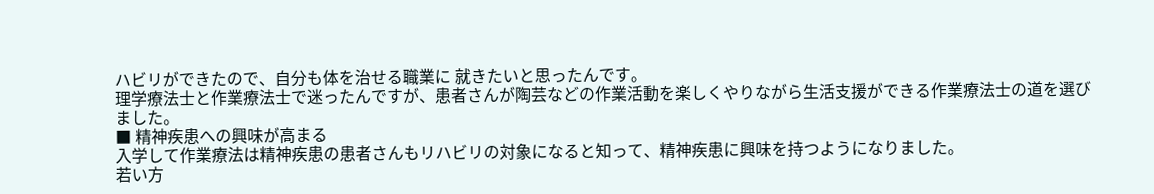ハビリができたので、自分も体を治せる職業に 就きたいと思ったんです。
理学療法士と作業療法士で迷ったんですが、患者さんが陶芸などの作業活動を楽しくやりながら生活支援ができる作業療法士の道を選びました。
■ 精神疾患への興味が高まる
入学して作業療法は精神疾患の患者さんもリハビリの対象になると知って、精神疾患に興味を持つようになりました。
若い方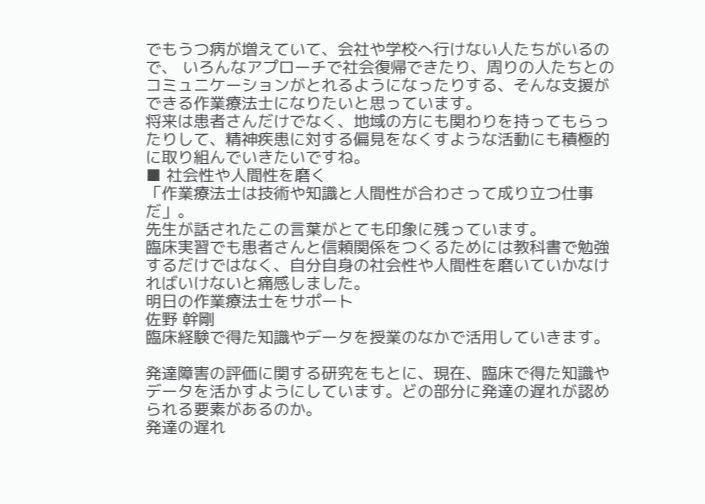でもうつ病が増えていて、会社や学校へ行けない人たちがいるので、 いろんなアプローチで社会復帰できたり、周りの人たちとのコミュニケーションがとれるようになったりする、そんな支援ができる作業療法士になりたいと思っています。
将来は患者さんだけでなく、地域の方にも関わりを持ってもらったりして、精神疾患に対する偏見をなくすような活動にも積極的に取り組んでいきたいですね。
■ 社会性や人間性を磨く
「作業療法士は技術や知識と人間性が合わさって成り立つ仕事だ」。
先生が話されたこの言葉がとても印象に残っています。
臨床実習でも患者さんと信頼関係をつくるためには教科書で勉強するだけではなく、自分自身の社会性や人間性を磨いていかなければいけないと痛感しました。
明日の作業療法士をサポート
佐野 幹剛
臨床経験で得た知識やデータを授業のなかで活用していきます。

発達障害の評価に関する研究をもとに、現在、臨床で得た知識やデータを活かすようにしています。どの部分に発達の遅れが認められる要素があるのか。
発達の遅れ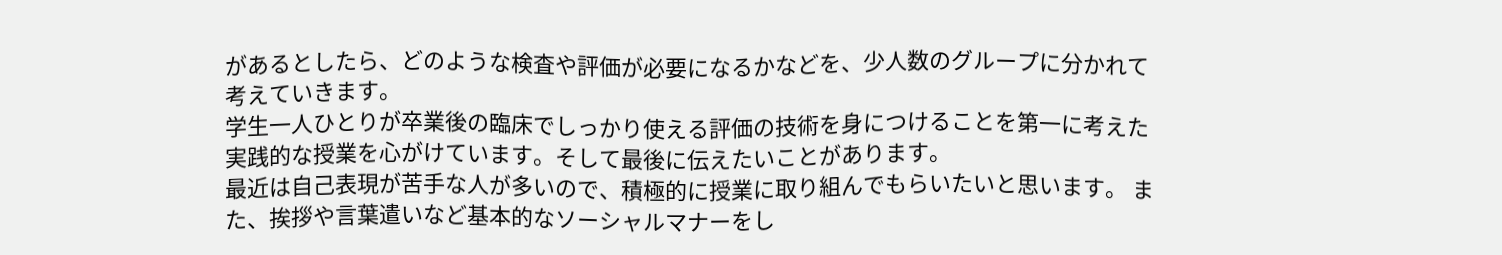があるとしたら、どのような検査や評価が必要になるかなどを、少人数のグループに分かれて考えていきます。
学生一人ひとりが卒業後の臨床でしっかり使える評価の技術を身につけることを第一に考えた実践的な授業を心がけています。そして最後に伝えたいことがあります。
最近は自己表現が苦手な人が多いので、積極的に授業に取り組んでもらいたいと思います。 また、挨拶や言葉遣いなど基本的なソーシャルマナーをし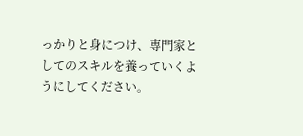っかりと身につけ、専門家としてのスキルを養っていくようにしてください。